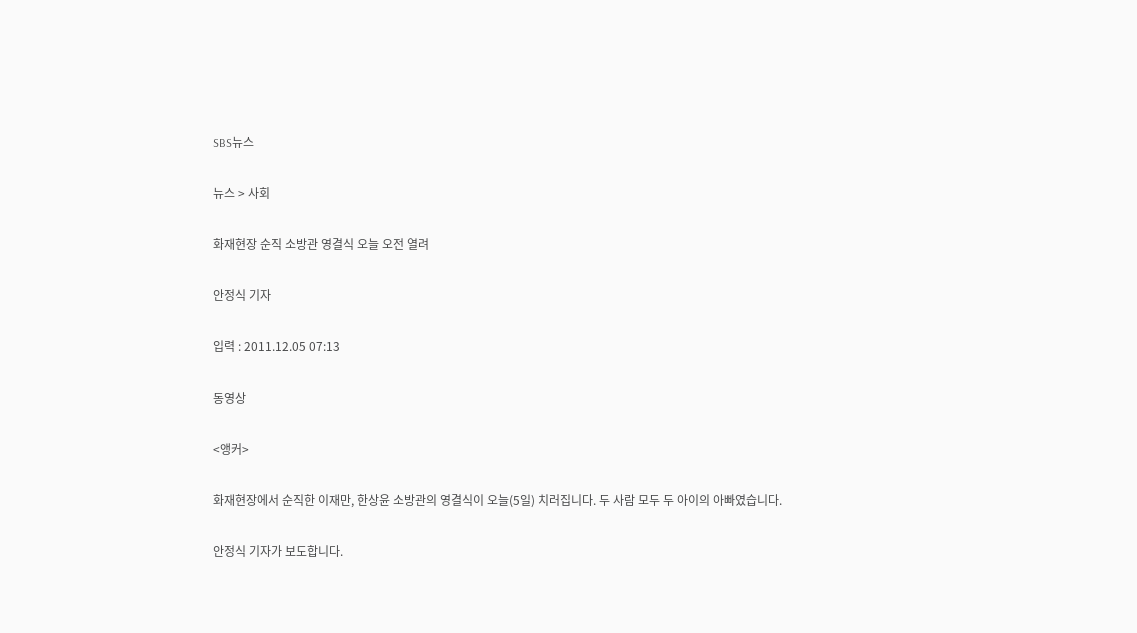SBS뉴스

뉴스 > 사회

화재현장 순직 소방관 영결식 오늘 오전 열려

안정식 기자

입력 : 2011.12.05 07:13

동영상

<앵커>

화재현장에서 순직한 이재만, 한상윤 소방관의 영결식이 오늘(5일) 치러집니다. 두 사람 모두 두 아이의 아빠였습니다.

안정식 기자가 보도합니다.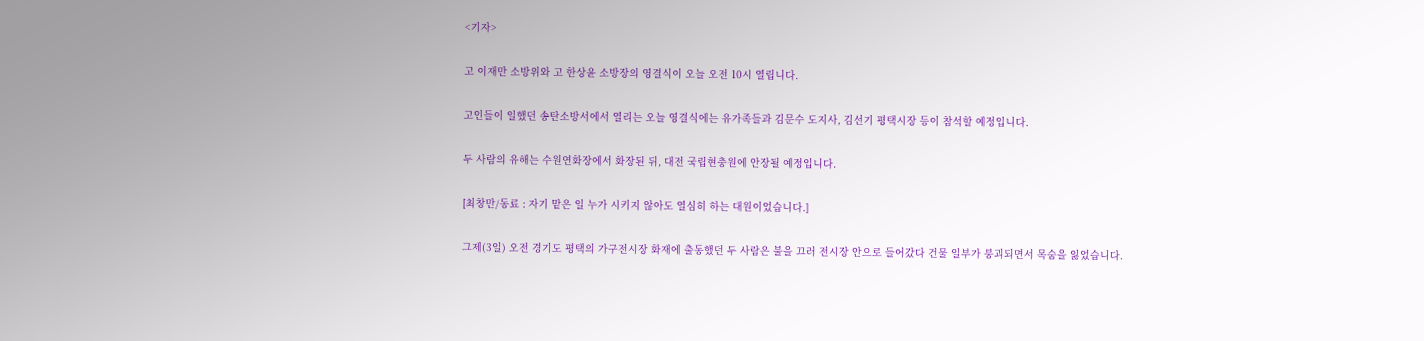<기자>

고 이재만 소방위와 고 한상윤 소방장의 영결식이 오늘 오전 10시 열립니다.

고인들이 일했던 송탄소방서에서 열리는 오늘 영결식에는 유가족들과 김문수 도지사, 김선기 평택시장 등이 참석할 예정입니다.

두 사람의 유해는 수원연화장에서 화장된 뒤, 대전 국립현충원에 안장될 예정입니다.

[최창만/동료 : 자기 맡은 일 누가 시키지 않아도 열심히 하는 대원이었습니다.]

그제(3일) 오전 경기도 평택의 가구전시장 화재에 출동했던 두 사람은 불을 끄러 전시장 안으로 들어갔다 건물 일부가 붕괴되면서 목숨을 잃었습니다.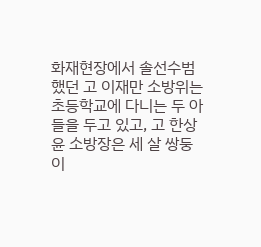화재현장에서 솔선수범했던 고 이재만 소방위는 초등학교에 다니는 두 아들을 두고 있고, 고 한상윤 소방장은 세 살 쌍둥이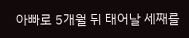아빠로 5개월 뒤 태어날 세째를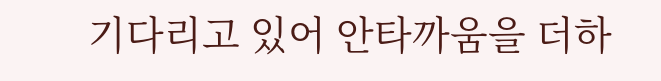기다리고 있어 안타까움을 더하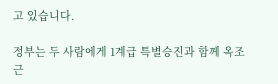고 있습니다.

정부는 두 사람에게 1계급 특별승진과 함께 옥조근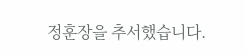정훈장을 추서했습니다.